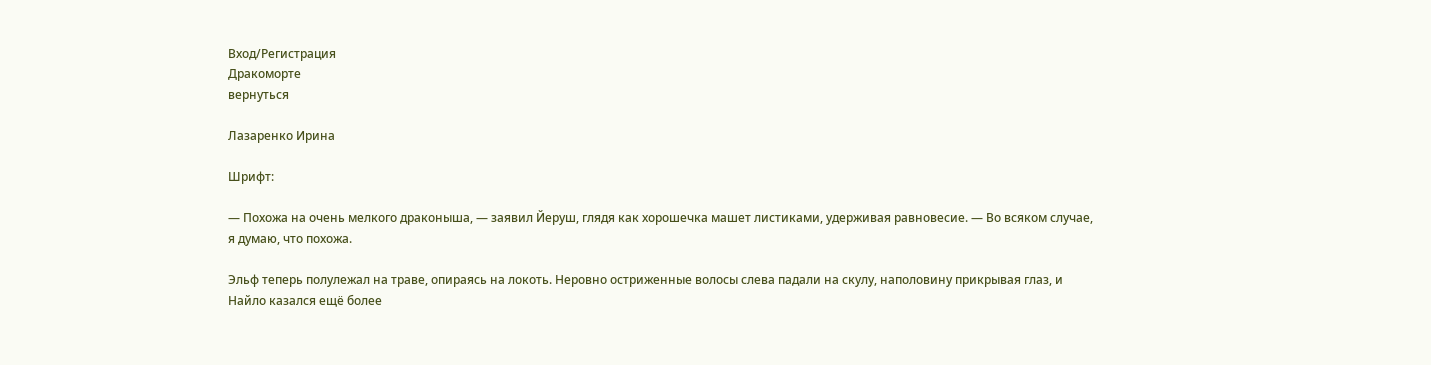Вход/Регистрация
Дракоморте
вернуться

Лазаренко Ирина

Шрифт:

— Похожа на очень мелкого драконыша, — заявил Йеруш, глядя как хорошечка машет листиками, удерживая равновесие. — Во всяком случае, я думаю, что похожа.

Эльф теперь полулежал на траве, опираясь на локоть. Неровно остриженные волосы слева падали на скулу, наполовину прикрывая глаз, и Найло казался ещё более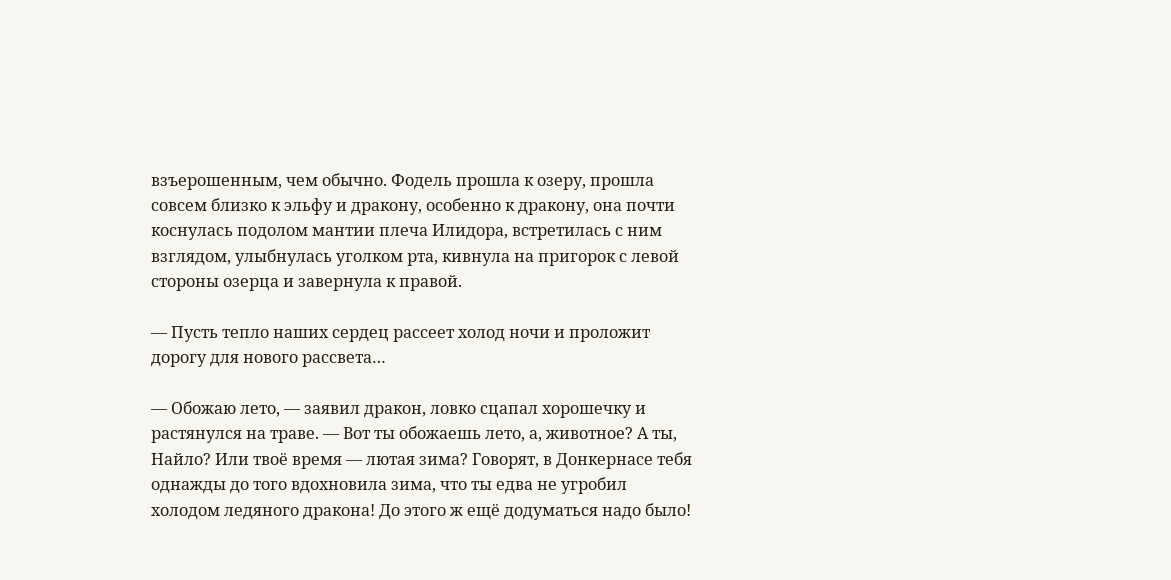взъерошенным, чем обычно. Фодель прошла к озеру, прошла совсем близко к эльфу и дракону, особенно к дракону, она почти коснулась подолом мантии плеча Илидора, встретилась с ним взглядом, улыбнулась уголком рта, кивнула на пригорок с левой стороны озерца и завернула к правой.

— Пусть тепло наших сердец рассеет холод ночи и проложит дорогу для нового рассвета…

— Обожаю лето, — заявил дракон, ловко сцапал хорошечку и растянулся на траве. — Вот ты обожаешь лето, а, животное? А ты, Найло? Или твоё время — лютая зима? Говорят, в Донкернасе тебя однажды до того вдохновила зима, что ты едва не угробил холодом ледяного дракона! До этого ж ещё додуматься надо было!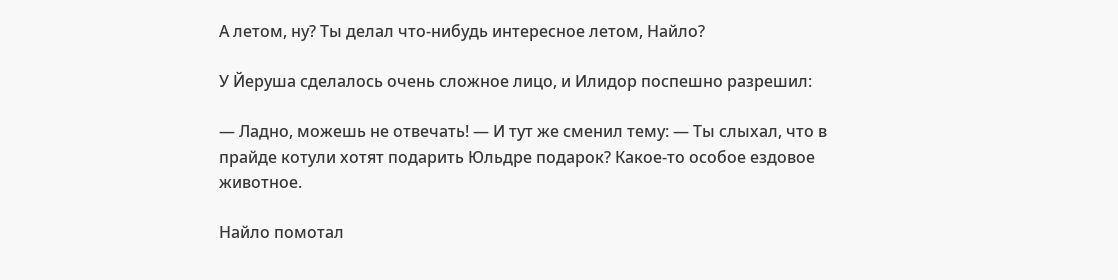А летом, ну? Ты делал что-нибудь интересное летом, Найло?

У Йеруша сделалось очень сложное лицо, и Илидор поспешно разрешил:

— Ладно, можешь не отвечать! — И тут же сменил тему: — Ты слыхал, что в прайде котули хотят подарить Юльдре подарок? Какое-то особое ездовое животное.

Найло помотал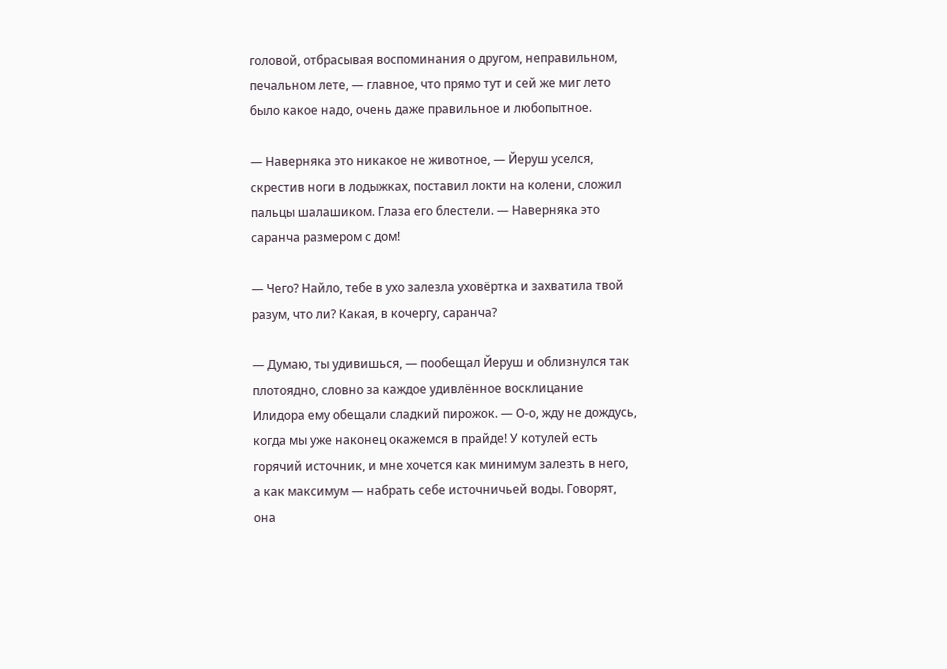головой, отбрасывая воспоминания о другом, неправильном, печальном лете, — главное, что прямо тут и сей же миг лето было какое надо, очень даже правильное и любопытное.

— Наверняка это никакое не животное, — Йеруш уселся, скрестив ноги в лодыжках, поставил локти на колени, сложил пальцы шалашиком. Глаза его блестели. — Наверняка это саранча размером с дом!

— Чего? Найло, тебе в ухо залезла уховёртка и захватила твой разум, что ли? Какая, в кочергу, саранча?

— Думаю, ты удивишься, — пообещал Йеруш и облизнулся так плотоядно, словно за каждое удивлённое восклицание Илидора ему обещали сладкий пирожок. — О-о, жду не дождусь, когда мы уже наконец окажемся в прайде! У котулей есть горячий источник, и мне хочется как минимум залезть в него, а как максимум — набрать себе источничьей воды. Говорят, она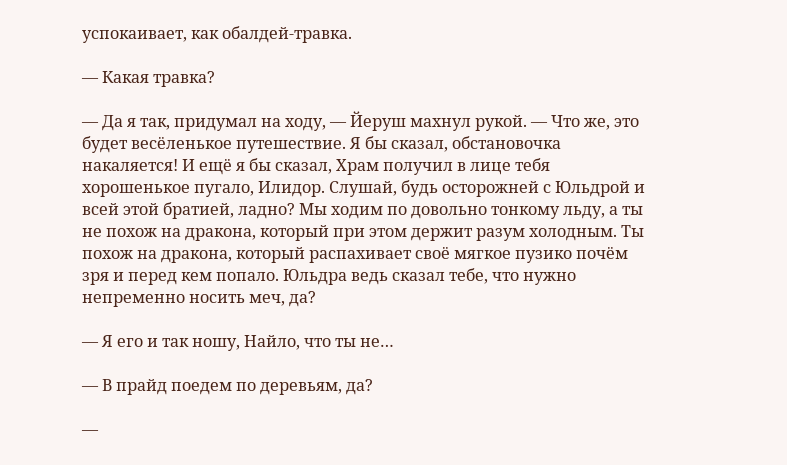успокаивает, как обалдей-травка.

— Какая травка?

— Да я так, придумал на ходу, — Йеруш махнул рукой. — Что же, это будет весёленькое путешествие. Я бы сказал, обстановочка накаляется! И ещё я бы сказал, Храм получил в лице тебя хорошенькое пугало, Илидор. Слушай, будь осторожней с Юльдрой и всей этой братией, ладно? Мы ходим по довольно тонкому льду, а ты не похож на дракона, который при этом держит разум холодным. Ты похож на дракона, который распахивает своё мягкое пузико почём зря и перед кем попало. Юльдра ведь сказал тебе, что нужно непременно носить меч, да?

— Я его и так ношу, Найло, что ты не…

— В прайд поедем по деревьям, да?

—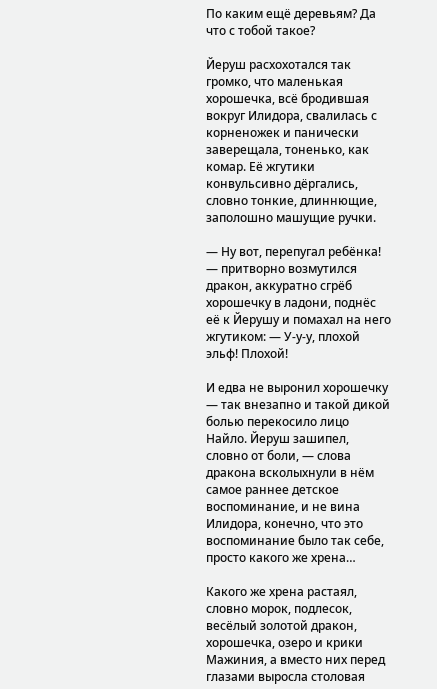По каким ещё деревьям? Да что с тобой такое?

Йеруш расхохотался так громко, что маленькая хорошечка, всё бродившая вокруг Илидора, свалилась с корненожек и панически заверещала, тоненько, как комар. Её жгутики конвульсивно дёргались, словно тонкие, длиннющие, заполошно машущие ручки.

— Ну вот, перепугал ребёнка! — притворно возмутился дракон, аккуратно сгрёб хорошечку в ладони, поднёс её к Йерушу и помахал на него жгутиком: — У-у-у, плохой эльф! Плохой!

И едва не выронил хорошечку — так внезапно и такой дикой болью перекосило лицо Найло. Йеруш зашипел, словно от боли, — слова дракона всколыхнули в нём самое раннее детское воспоминание, и не вина Илидора, конечно, что это воспоминание было так себе, просто какого же хрена…

Какого же хрена растаял, словно морок, подлесок, весёлый золотой дракон, хорошечка, озеро и крики Мажиния, а вместо них перед глазами выросла столовая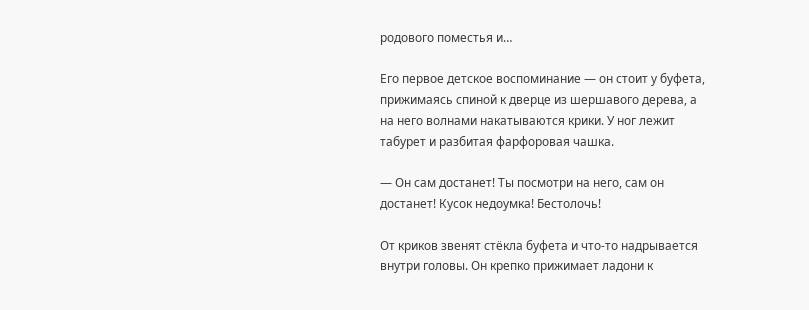родового поместья и…

Его первое детское воспоминание — он стоит у буфета, прижимаясь спиной к дверце из шершавого дерева, а на него волнами накатываются крики. У ног лежит табурет и разбитая фарфоровая чашка.

— Он сам достанет! Ты посмотри на него, сам он достанет! Кусок недоумка! Бестолочь!

От криков звенят стёкла буфета и что-то надрывается внутри головы. Он крепко прижимает ладони к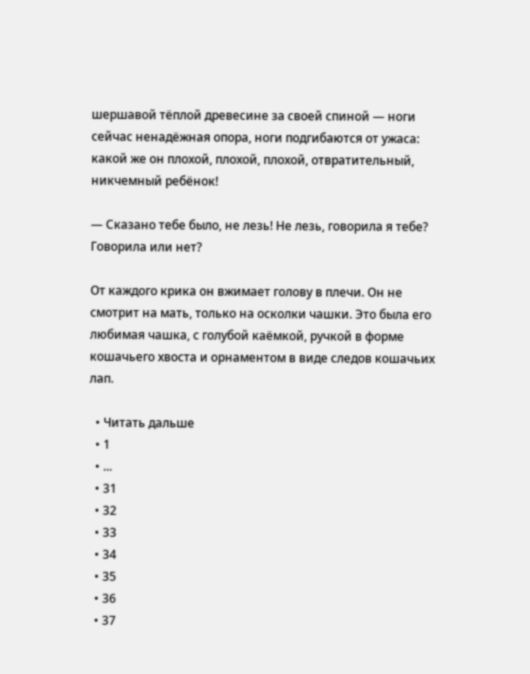шершавой тёплой древесине за своей спиной — ноги сейчас ненадёжная опора, ноги подгибаются от ужаса: какой же он плохой, плохой, плохой, отвратительный, никчемный ребёнок!

— Сказано тебе было, не лезь! Не лезь, говорила я тебе? Говорила или нет?

От каждого крика он вжимает голову в плечи. Он не смотрит на мать, только на осколки чашки. Это была его любимая чашка, с голубой каёмкой, ручкой в форме кошачьего хвоста и орнаментом в виде следов кошачьих лап.

  • Читать дальше
  • 1
  • ...
  • 31
  • 32
  • 33
  • 34
  • 35
  • 36
  • 37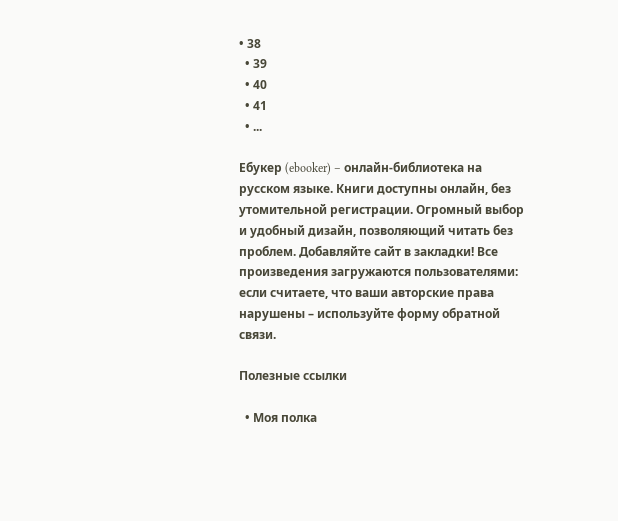• 38
  • 39
  • 40
  • 41
  • ...

Ебукер (ebooker) – онлайн-библиотека на русском языке. Книги доступны онлайн, без утомительной регистрации. Огромный выбор и удобный дизайн, позволяющий читать без проблем. Добавляйте сайт в закладки! Все произведения загружаются пользователями: если считаете, что ваши авторские права нарушены – используйте форму обратной связи.

Полезные ссылки

  • Моя полка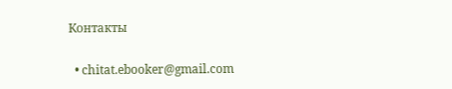Контакты

  • chitat.ebooker@gmail.com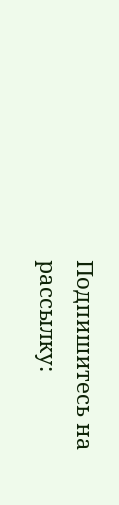Подпишитесь на рассылку: